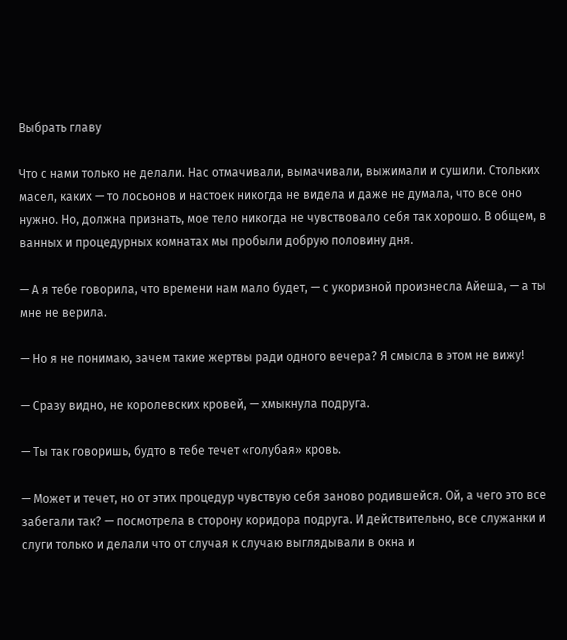Выбрать главу

Что с нами только не делали. Нас отмачивали, вымачивали, выжимали и сушили. Стольких масел, каких — то лосьонов и настоек никогда не видела и даже не думала, что все оно нужно. Но, должна признать, мое тело никогда не чувствовало себя так хорошо. В общем, в ванных и процедурных комнатах мы пробыли добрую половину дня.

— А я тебе говорила, что времени нам мало будет, — с укоризной произнесла Айеша, — а ты мне не верила.

— Но я не понимаю, зачем такие жертвы ради одного вечера? Я смысла в этом не вижу!

— Сразу видно, не королевских кровей, — хмыкнула подруга.

— Ты так говоришь, будто в тебе течет «голубая» кровь.

— Может и течет, но от этих процедур чувствую себя заново родившейся. Ой, а чего это все забегали так? — посмотрела в сторону коридора подруга. И действительно, все служанки и слуги только и делали что от случая к случаю выглядывали в окна и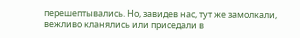перешептывались. Но, завидев нас, тут же замолкали, вежливо кланялись или приседали в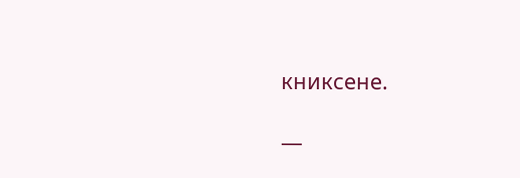книксене.

—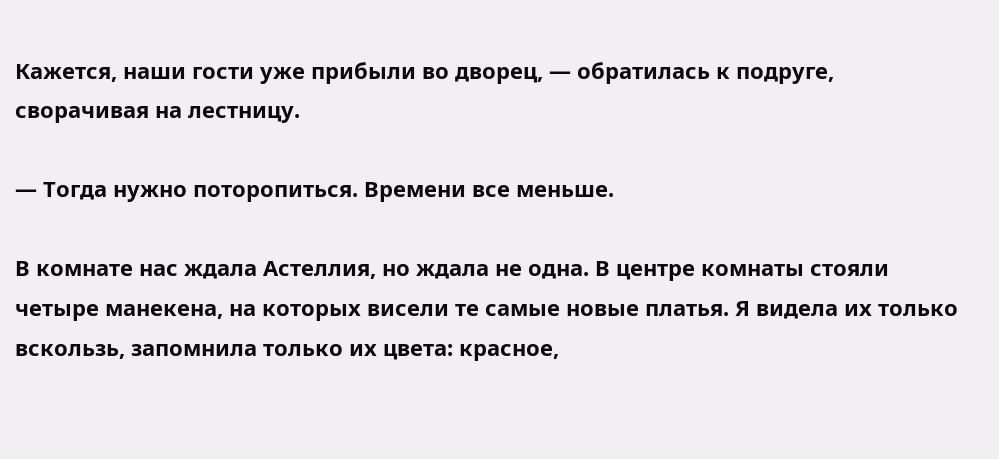Кажется, наши гости уже прибыли во дворец, — обратилась к подруге, сворачивая на лестницу.

— Тогда нужно поторопиться. Времени все меньше.

В комнате нас ждала Астеллия, но ждала не одна. В центре комнаты стояли четыре манекена, на которых висели те самые новые платья. Я видела их только вскользь, запомнила только их цвета: красное,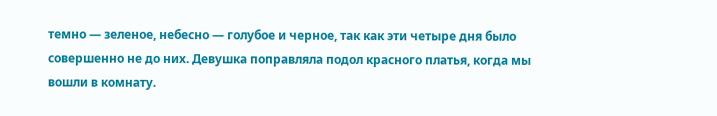темно — зеленое, небесно — голубое и черное, так как эти четыре дня было совершенно не до них. Девушка поправляла подол красного платья, когда мы вошли в комнату.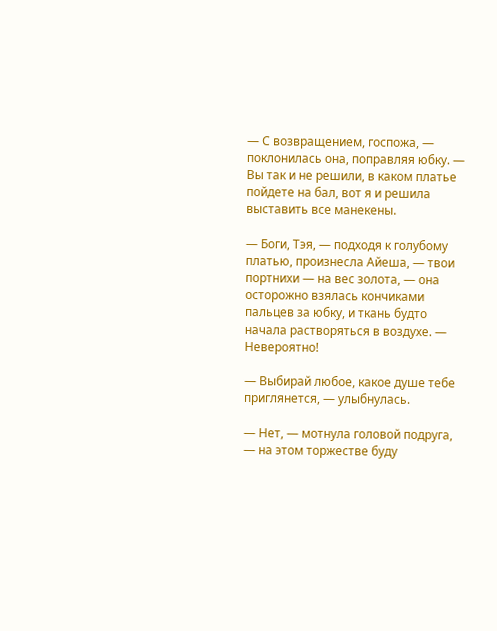— С возвращением, госпожа, — поклонилась она, поправляя юбку. — Вы так и не решили, в каком платье пойдете на бал, вот я и решила выставить все манекены.

— Боги, Тэя, — подходя к голубому платью, произнесла Айеша, — твои портнихи — на вес золота, — она осторожно взялась кончиками пальцев за юбку, и ткань будто начала растворяться в воздухе. — Невероятно!

— Выбирай любое, какое душе тебе приглянется, — улыбнулась.

— Нет, — мотнула головой подруга, — на этом торжестве буду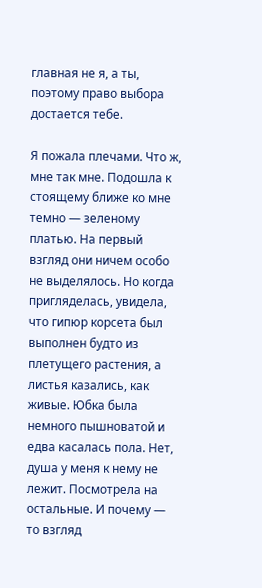главная не я, а ты, поэтому право выбора достается тебе.

Я пожала плечами. Что ж, мне так мне. Подошла к стоящему ближе ко мне темно — зеленому платью. На первый взгляд они ничем особо не выделялось. Но когда пригляделась, увидела, что гипюр корсета был выполнен будто из плетущего растения, а листья казались, как живые. Юбка была немного пышноватой и едва касалась пола. Нет, душа у меня к нему не лежит. Посмотрела на остальные. И почему — то взгляд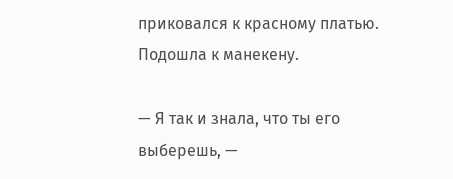приковался к красному платью. Подошла к манекену.

— Я так и знала, что ты его выберешь, —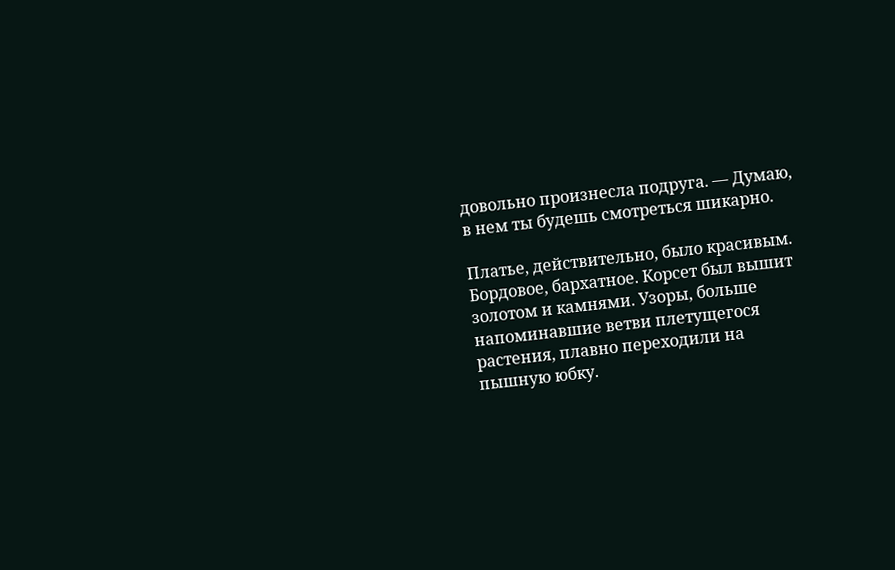довольно произнесла подруга. — Думаю, в нем ты будешь смотреться шикарно.

Платье, действительно, было красивым. Бордовое, бархатное. Корсет был вышит золотом и камнями. Узоры, больше напоминавшие ветви плетущегося растения, плавно переходили на пышную юбку.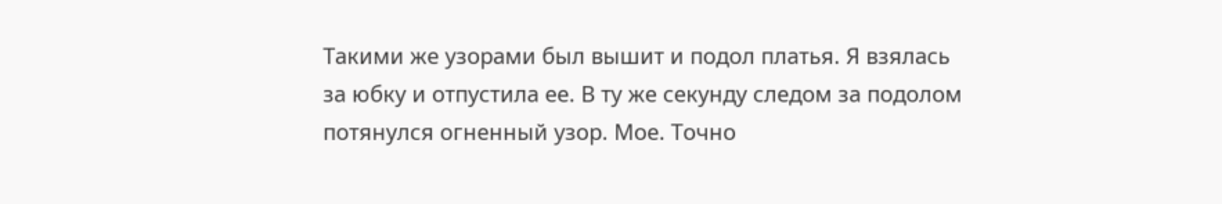Такими же узорами был вышит и подол платья. Я взялась за юбку и отпустила ее. В ту же секунду следом за подолом потянулся огненный узор. Мое. Точно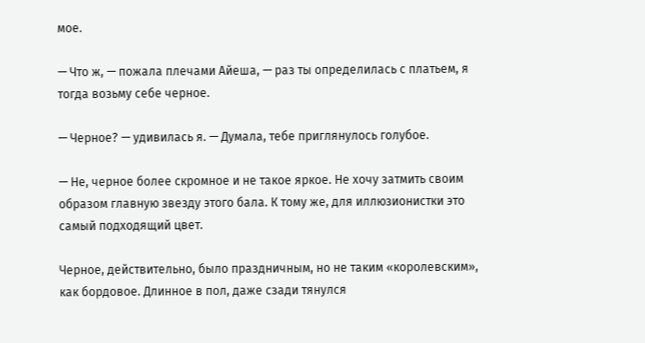мое.

— Что ж, — пожала плечами Айеша, — раз ты определилась с платьем, я тогда возьму себе черное.

— Черное? — удивилась я. — Думала, тебе приглянулось голубое.

— Не, черное более скромное и не такое яркое. Не хочу затмить своим образом главную звезду этого бала. К тому же, для иллюзионистки это самый подходящий цвет.

Черное, действительно, было праздничным, но не таким «королевским», как бордовое. Длинное в пол, даже сзади тянулся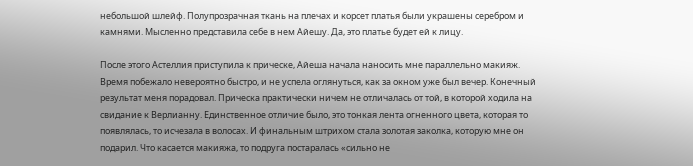небольшой шлейф. Полупрозрачная ткань на плечах и корсет платья были украшены серебром и камнями. Мысленно представила себе в нем Айешу. Да, это платье будет ей к лицу.

После этого Астеллия приступила к прическе, Айеша начала наносить мне параллельно макияж. Время побежало невероятно быстро, и не успела оглянуться, как за окном уже был вечер. Конечный результат меня порадовал. Прическа практически ничем не отличалась от той, в которой ходила на свидание к Верлианну. Единственное отличие было, это тонкая лента огненного цвета, которая то появлялась, то исчезала в волосах. И финальным штрихом стала золотая заколка, которую мне он подарил. Что касается макияжа, то подруга постаралась «сильно не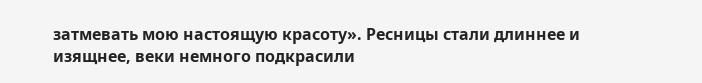затмевать мою настоящую красоту». Ресницы стали длиннее и изящнее, веки немного подкрасили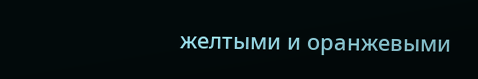желтыми и оранжевыми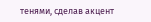тенями, сделав акцент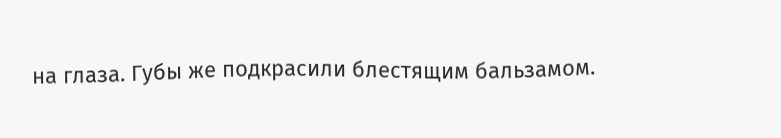на глаза. Губы же подкрасили блестящим бальзамом.